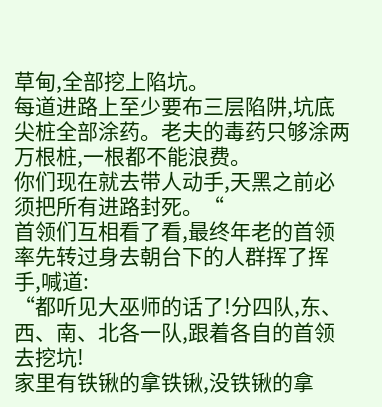草甸,全部挖上陷坑。
每道进路上至少要布三层陷阱,坑底尖桩全部涂药。老夫的毒药只够涂两万根桩,一根都不能浪费。
你们现在就去带人动手,天黑之前必须把所有进路封死。“
首领们互相看了看,最终年老的首领率先转过身去朝台下的人群挥了挥手,喊道:
“都听见大巫师的话了!分四队,东、西、南、北各一队,跟着各自的首领去挖坑!
家里有铁锹的拿铁锹,没铁锹的拿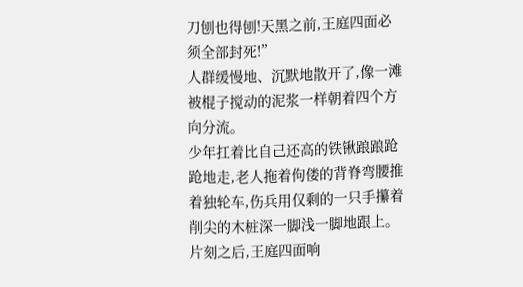刀刨也得刨!天黑之前,王庭四面必须全部封死!”
人群缓慢地、沉默地散开了,像一滩被棍子搅动的泥浆一样朝着四个方向分流。
少年扛着比自己还高的铁锹踉踉跄跄地走,老人拖着佝偻的背脊弯腰推着独轮车,伤兵用仅剩的一只手攥着削尖的木桩深一脚浅一脚地跟上。
片刻之后,王庭四面响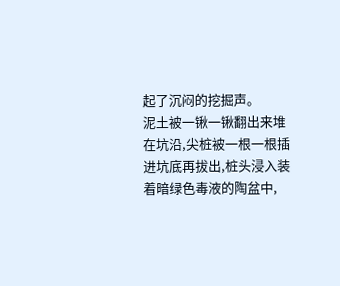起了沉闷的挖掘声。
泥土被一锹一锹翻出来堆在坑沿,尖桩被一根一根插进坑底再拔出,桩头浸入装着暗绿色毒液的陶盆中,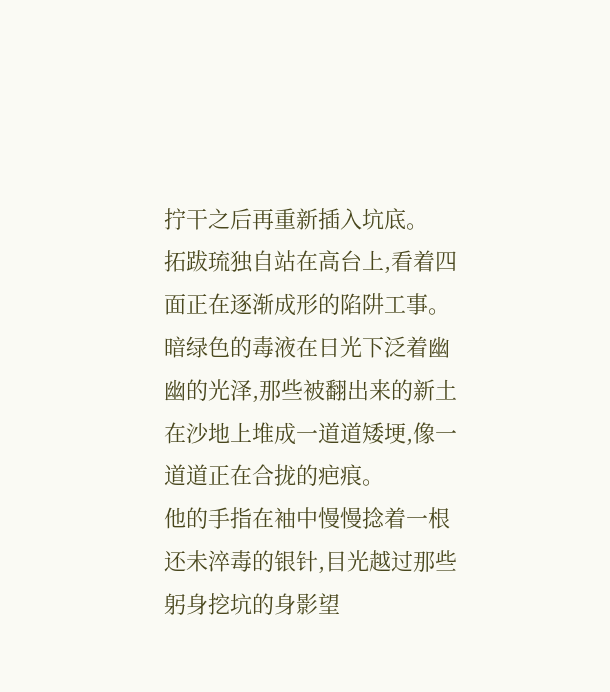拧干之后再重新插入坑底。
拓跋琉独自站在高台上,看着四面正在逐渐成形的陷阱工事。
暗绿色的毒液在日光下泛着幽幽的光泽,那些被翻出来的新土在沙地上堆成一道道矮埂,像一道道正在合拢的疤痕。
他的手指在袖中慢慢捻着一根还未淬毒的银针,目光越过那些躬身挖坑的身影望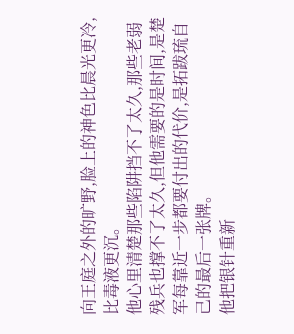向王庭之外的旷野,脸上的神色比晨光更冷,比毒液更沉。
他心里清楚那些陷阱挡不了太久,那些老弱残兵也撑不了太久,但他需要的是时间,是楚军每靠近一步都要付出的代价,是拓跋琉自己的最后一张牌。
他把银针重新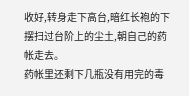收好,转身走下高台,暗红长袍的下摆扫过台阶上的尘土,朝自己的药帐走去。
药帐里还剩下几瓶没有用完的毒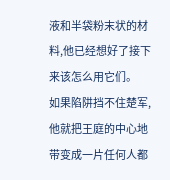液和半袋粉末状的材料,他已经想好了接下来该怎么用它们。
如果陷阱挡不住楚军,他就把王庭的中心地带变成一片任何人都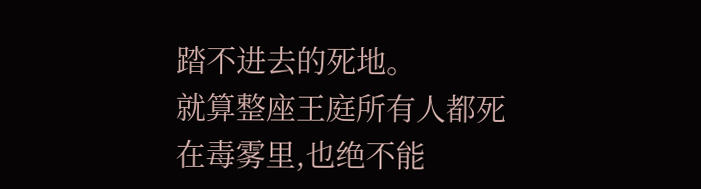踏不进去的死地。
就算整座王庭所有人都死在毒雾里,也绝不能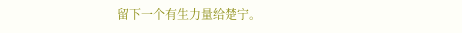留下一个有生力量给楚宁。